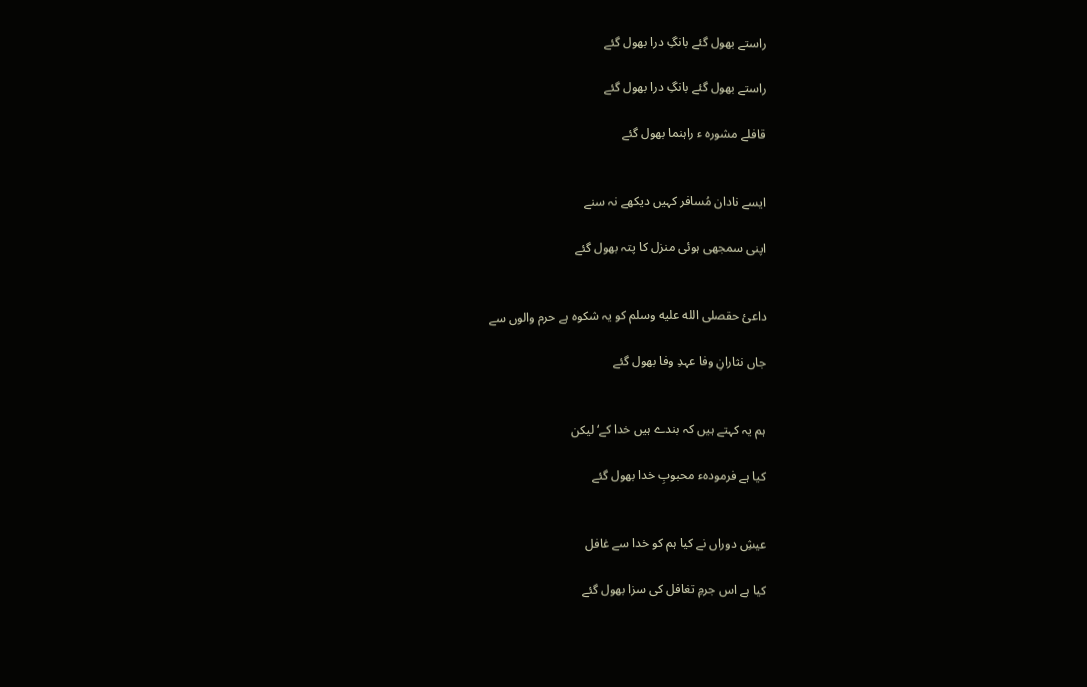راستے بھول گئے بانگِ درا بھول گئے

راستے بھول گئے بانگِ درا بھول گئے

قافلے مشورہ ء راہنما بھول گئے


ایسے نادان مُسافر کہیں دیکھے نہ سنے

اپنی سمجھی ہوئی منزل کا پتہ بھول گئے


داعئ حقصلى الله عليه وسلم کو یہ شکوہ ہے حرم والوں سے

جاں نثارانِ وفا عہدِ وفا بھول گئے


ہم یہ کہتے ہیں کہ بندے ہیں خدا کے‘ لیکن

کیا ہے فرمودہء محبوبِ خدا بھول گئے


عیشِ دوراں نے کیا ہم کو خدا سے غافل

کیا ہے اس جرمِ تغافل کی سزا بھول گئے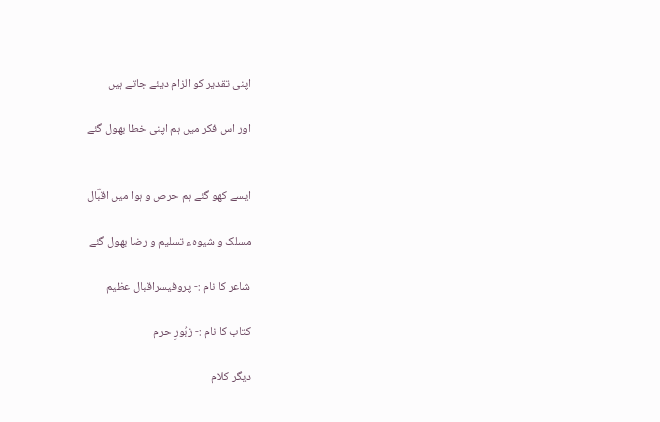اپنی تقدیر کو الزام دیئے جاتے ہیں

اور اس فکر میں ہم اپنی خطا بھول گئے


ایسے کھو گئے ہم حرص و ہوا میں اقبؔال

مسلک و شیوہء تسلیم و رضا بھول گئے

شاعر کا نام :- پروفیسراقبال عظیم

کتاب کا نام :- زبُورِ حرم

دیگر کلام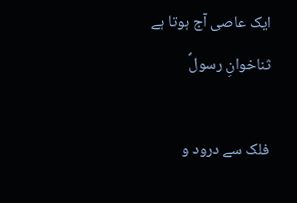ایک عاصی آج ہوتا ہے ثناخوانِ رسولؐ

فلک سے درود و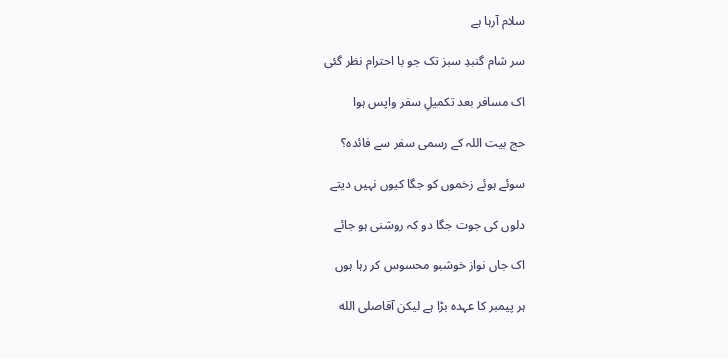سلام آرہا ہے

سر شام گنبدِ سبز تک جو با احترام نظر گئی

اک مسافر بعد تکمیلِ سفر واپس ہوا

حج بیت اللہ کے رسمی سفر سے فائدہ؟

سوئے ہوئے زخموں کو جگا کیوں نہیں دیتے

دلوں کی جوت جگا دو کہ روشنی ہو جائے

اک جاں نواز خوشبو محسوس کر رہا ہوں

ہر پیمبر کا عہدہ بڑا ہے لیکن آقاصلى الله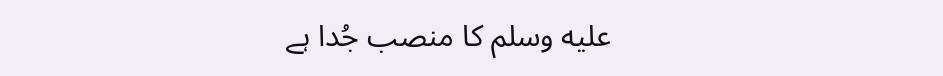عليه وسلم کا منصب جُدا ہے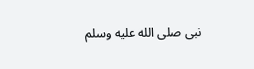نبی صلى الله عليه وسلم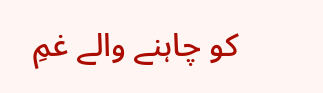کو چاہنے والے غمِ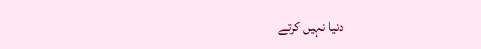دنیا نہیں کرتے